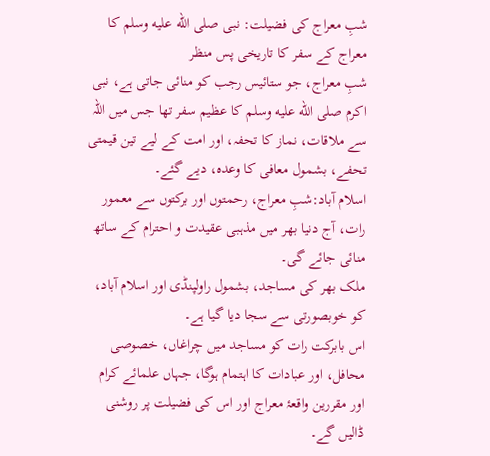شبِ معراج کی فضیلت: نبی صلى الله عليه وسلم کا معراج کے سفر کا تاریخی پس منظر
شبِ معراج، جو ستائیس رجب کو منائی جاتی ہے، نبی اکرم صلى الله عليه وسلم کا عظیم سفر تھا جس میں اللہ سے ملاقات، نماز کا تحفہ، اور امت کے لیے تین قیمتی تحفے، بشمول معافی کا وعدہ، دیے گئے۔
اسلام آباد:شبِ معراج، رحمتوں اور برکتوں سے معمور رات، آج دنیا بھر میں مذہبی عقیدت و احترام کے ساتھ منائی جائے گی۔
ملک بھر کی مساجد، بشمول راولپنڈی اور اسلام آباد، کو خوبصورتی سے سجا دیا گیا ہے۔
اس بابرکت رات کو مساجد میں چراغاں، خصوصی محافل، اور عبادات کا اہتمام ہوگا، جہاں علمائے کرام اور مقررین واقعۂ معراج اور اس کی فضیلت پر روشنی ڈالیں گے۔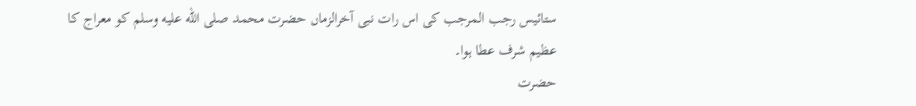ستائیس رجب المرجب کی اس رات نبی آخرالزماں حضرت محمد صلى الله عليه وسلم کو معراج کا عظیم شرف عطا ہوا۔
حضرت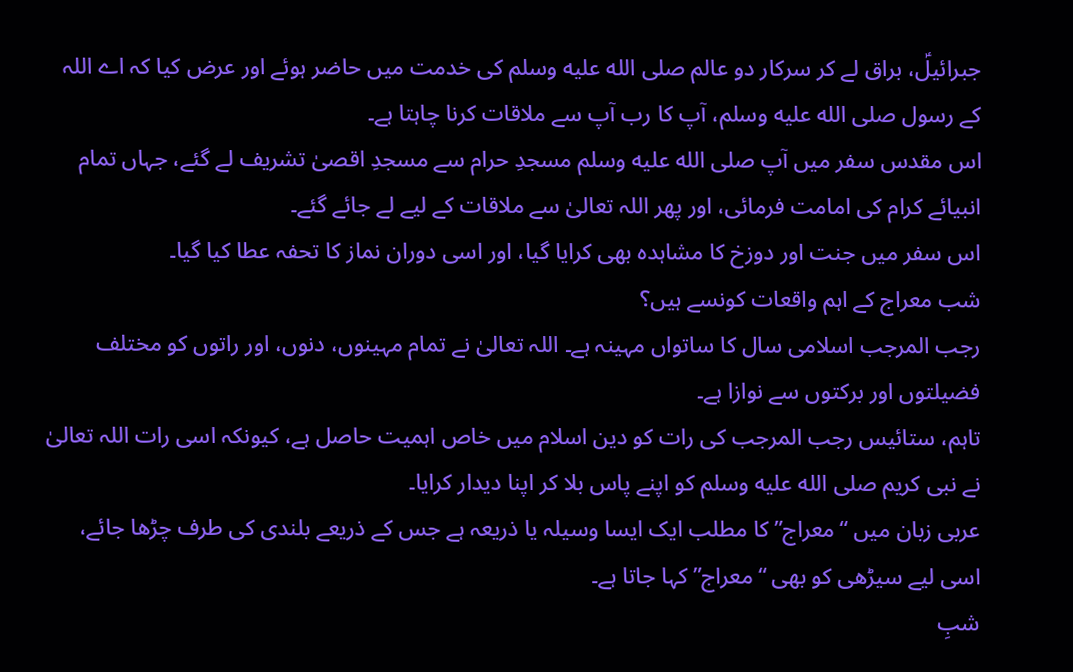جبرائیلؑ، براق لے کر سرکار دو عالم صلى الله عليه وسلم کی خدمت میں حاضر ہوئے اور عرض کیا کہ اے اللہ کے رسول صلى الله عليه وسلم، آپ کا رب آپ سے ملاقات کرنا چاہتا ہے۔
اس مقدس سفر میں آپ صلى الله عليه وسلم مسجدِ حرام سے مسجدِ اقصیٰ تشریف لے گئے، جہاں تمام انبیائے کرام کی امامت فرمائی، اور پھر اللہ تعالیٰ سے ملاقات کے لیے لے جائے گئے۔
اس سفر میں جنت اور دوزخ کا مشاہدہ بھی کرایا گیا، اور اسی دوران نماز کا تحفہ عطا کیا گیا۔
شب معراج کے اہم واقعات کونسے ہیں؟
رجب المرجب اسلامی سال کا ساتواں مہینہ ہے۔ اللہ تعالیٰ نے تمام مہینوں، دنوں، اور راتوں کو مختلف فضیلتوں اور برکتوں سے نوازا ہے۔
تاہم، ستائیس رجب المرجب کی رات کو دین اسلام میں خاص اہمیت حاصل ہے، کیونکہ اسی رات اللہ تعالیٰ نے نبی کریم صلى الله عليه وسلم کو اپنے پاس بلا کر اپنا دیدار کرایا۔
عربی زبان میں “معراج” کا مطلب ایک ایسا وسیلہ یا ذریعہ ہے جس کے ذریعے بلندی کی طرف چڑھا جائے، اسی لیے سیڑھی کو بھی “معراج” کہا جاتا ہے۔
شبِ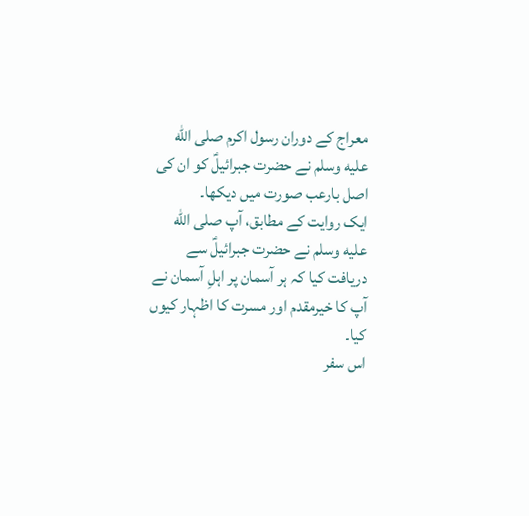معراج کے دوران رسول اکرم صلى الله عليه وسلم نے حضرت جبرائیلؑ کو ان کی اصل بارعب صورت میں دیکھا۔
ایک روایت کے مطابق، آپ صلى الله عليه وسلم نے حضرت جبرائیلؑ سے دریافت کیا کہ ہر آسمان پر اہلِ آسمان نے آپ کا خیرمقدم اور مسرت کا اظہار کیوں کیا۔
اس سفر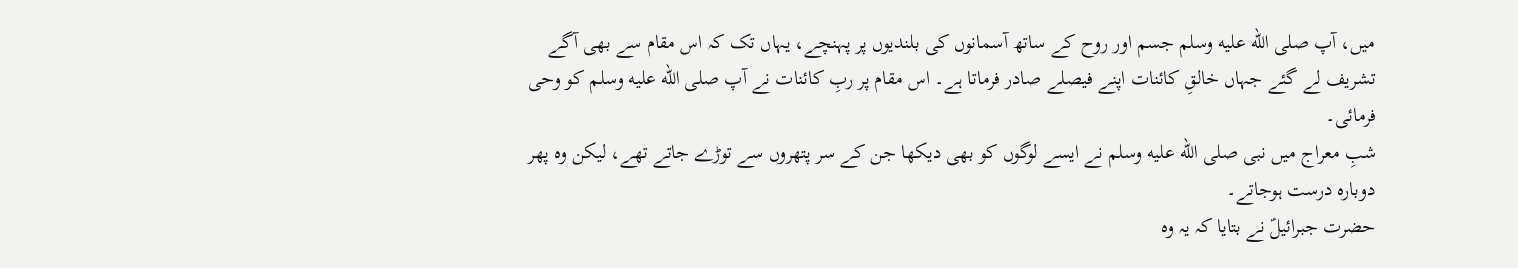میں، آپ صلى الله عليه وسلم جسم اور روح کے ساتھ آسمانوں کی بلندیوں پر پہنچے، یہاں تک کہ اس مقام سے بھی آگے تشریف لے گئے جہاں خالقِ کائنات اپنے فیصلے صادر فرماتا ہے۔ اس مقام پر ربِ کائنات نے آپ صلى الله عليه وسلم کو وحی فرمائی۔
شبِ معراج میں نبی صلى الله عليه وسلم نے ایسے لوگوں کو بھی دیکھا جن کے سر پتھروں سے توڑے جاتے تھے، لیکن وہ پھر دوبارہ درست ہوجاتے۔
حضرت جبرائیلؑ نے بتایا کہ یہ وہ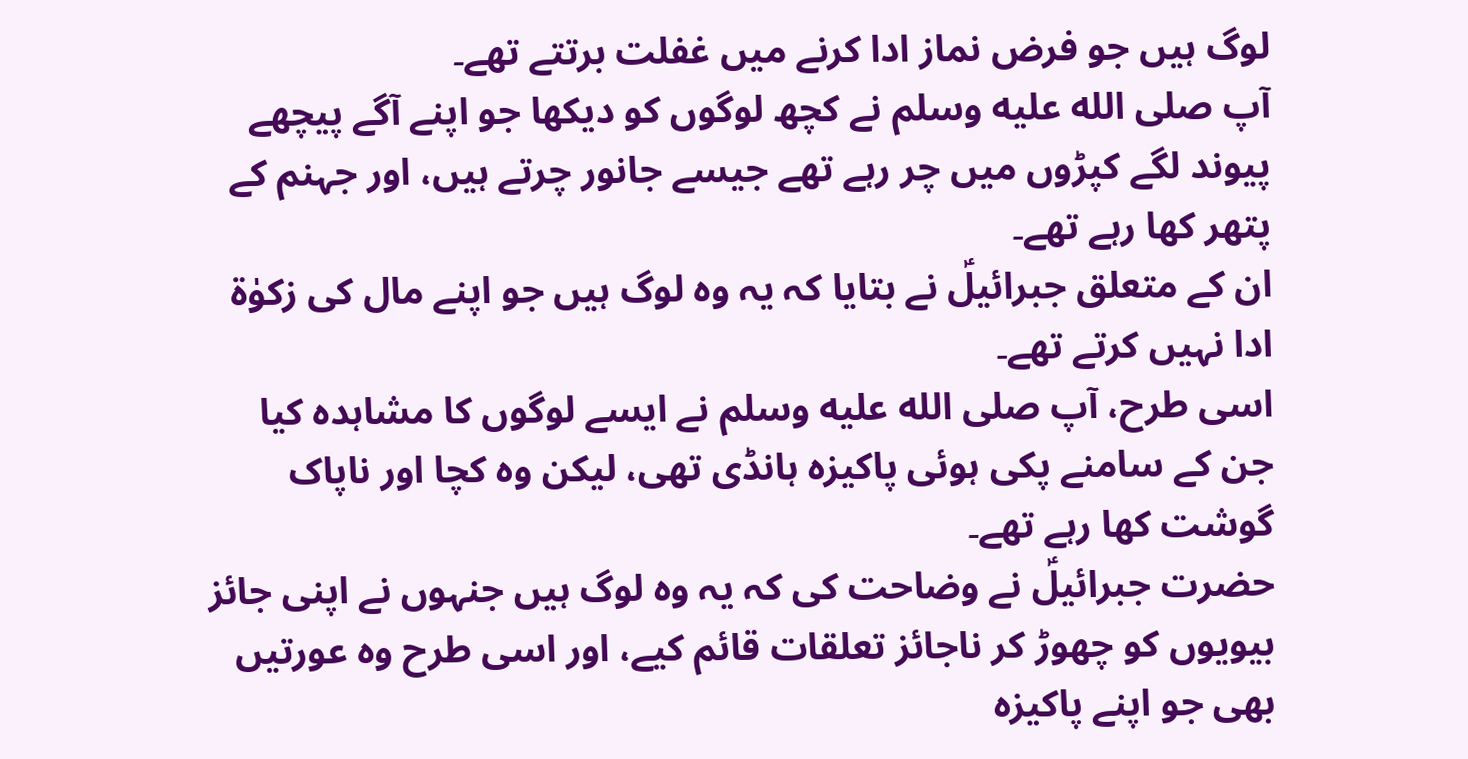لوگ ہیں جو فرض نماز ادا کرنے میں غفلت برتتے تھے۔
آپ صلى الله عليه وسلم نے کچھ لوگوں کو دیکھا جو اپنے آگے پیچھے پیوند لگے کپڑوں میں چر رہے تھے جیسے جانور چرتے ہیں، اور جہنم کے پتھر کھا رہے تھے۔
ان کے متعلق جبرائیلؑ نے بتایا کہ یہ وہ لوگ ہیں جو اپنے مال کی زکوٰۃ ادا نہیں کرتے تھے۔
اسی طرح، آپ صلى الله عليه وسلم نے ایسے لوگوں کا مشاہدہ کیا جن کے سامنے پکی ہوئی پاکیزہ ہانڈی تھی، لیکن وہ کچا اور ناپاک گوشت کھا رہے تھے۔
حضرت جبرائیلؑ نے وضاحت کی کہ یہ وہ لوگ ہیں جنہوں نے اپنی جائز بیویوں کو چھوڑ کر ناجائز تعلقات قائم کیے، اور اسی طرح وہ عورتیں بھی جو اپنے پاکیزہ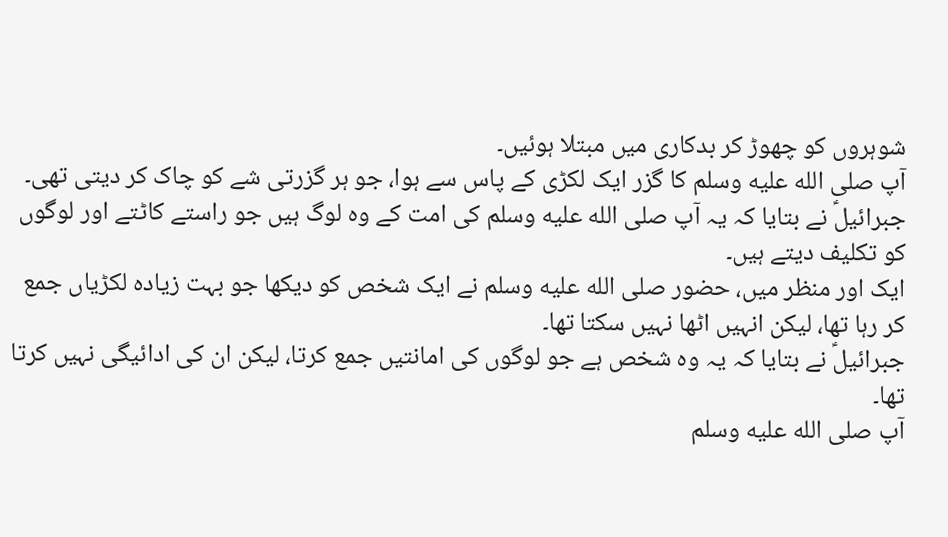شوہروں کو چھوڑ کر بدکاری میں مبتلا ہوئیں۔
آپ صلى الله عليه وسلم کا گزر ایک لکڑی کے پاس سے ہوا، جو ہر گزرتی شے کو چاک کر دیتی تھی۔
جبرائیلؑ نے بتایا کہ یہ آپ صلى الله عليه وسلم کی امت کے وہ لوگ ہیں جو راستے کاٹتے اور لوگوں کو تکلیف دیتے ہیں۔
ایک اور منظر میں، حضور صلى الله عليه وسلم نے ایک شخص کو دیکھا جو بہت زیادہ لکڑیاں جمع کر رہا تھا، لیکن انہیں اٹھا نہیں سکتا تھا۔
جبرائیلؑ نے بتایا کہ یہ وہ شخص ہے جو لوگوں کی امانتیں جمع کرتا، لیکن ان کی ادائیگی نہیں کرتا تھا۔
آپ صلى الله عليه وسلم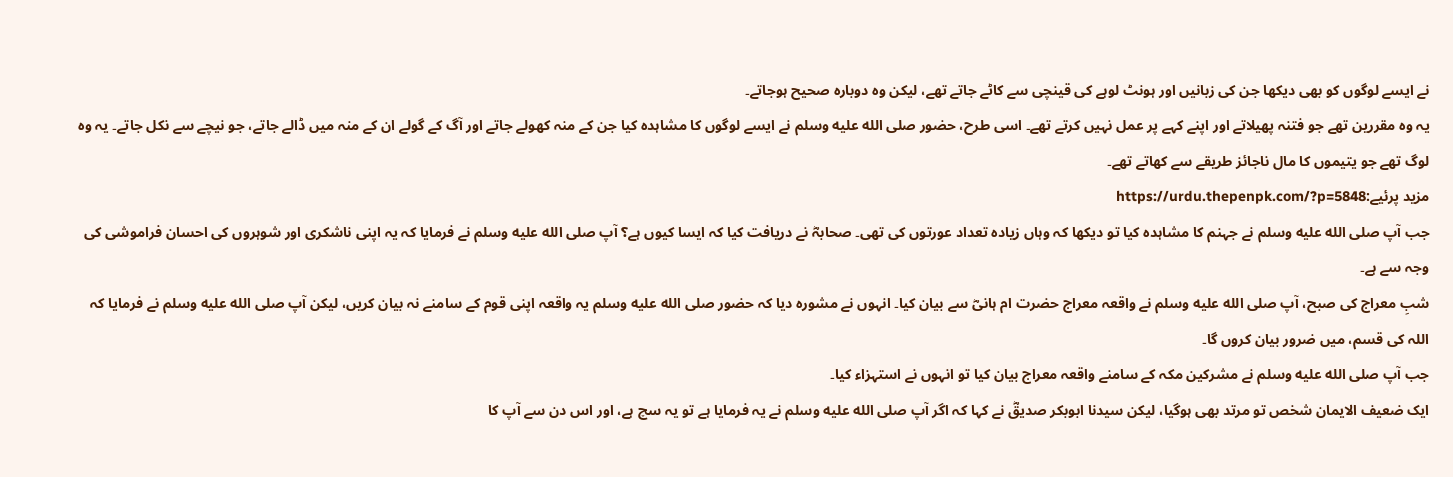نے ایسے لوگوں کو بھی دیکھا جن کی زبانیں اور ہونٹ لوہے کی قینچی سے کاٹے جاتے تھے، لیکن وہ دوبارہ صحیح ہوجاتے۔
یہ وہ مقررین تھے جو فتنہ پھیلاتے اور اپنے کہے پر عمل نہیں کرتے تھے۔ اسی طرح، حضور صلى الله عليه وسلم نے ایسے لوگوں کا مشاہدہ کیا جن کے منہ کھولے جاتے اور آگ کے گولے ان کے منہ میں ڈالے جاتے، جو نیچے سے نکل جاتے۔ یہ وہ لوگ تھے جو یتیموں کا مال ناجائز طریقے سے کھاتے تھے۔
مزید پرئیے:https://urdu.thepenpk.com/?p=5848
جب آپ صلى الله عليه وسلم نے جہنم کا مشاہدہ کیا تو دیکھا کہ وہاں زیادہ تعداد عورتوں کی تھی۔ صحابہؓ نے دریافت کیا کہ ایسا کیوں ہے؟ آپ صلى الله عليه وسلم نے فرمایا کہ یہ اپنی ناشکری اور شوہروں کی احسان فراموشی کی وجہ سے ہے۔
شبِ معراج کی صبح، آپ صلى الله عليه وسلم نے واقعہ معراج حضرت ام ہانیؓ سے بیان کیا۔ انہوں نے مشورہ دیا کہ حضور صلى الله عليه وسلم یہ واقعہ اپنی قوم کے سامنے نہ بیان کریں، لیکن آپ صلى الله عليه وسلم نے فرمایا کہ اللہ کی قسم، میں ضرور بیان کروں گا۔
جب آپ صلى الله عليه وسلم نے مشرکین مکہ کے سامنے واقعہ معراج بیان کیا تو انہوں نے استہزاء کیا۔
ایک ضعیف الایمان شخص تو مرتد بھی ہوگیا، لیکن سیدنا ابوبکر صدیقؓ نے کہا کہ اگر آپ صلى الله عليه وسلم نے یہ فرمایا ہے تو یہ سچ ہے، اور اس دن سے آپ کا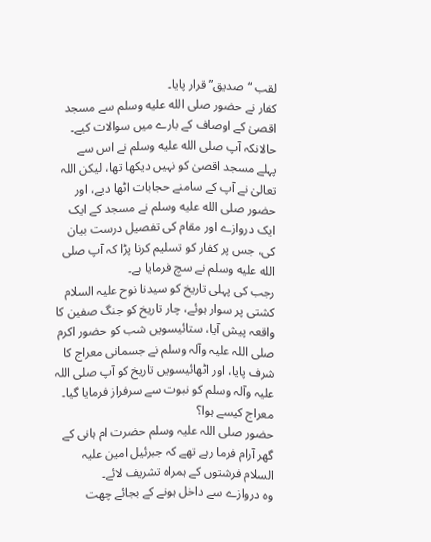لقب “صدیق” قرار پایا۔
کفار نے حضور صلى الله عليه وسلم سے مسجد اقصیٰ کے اوصاف کے بارے میں سوالات کیے۔ حالانکہ آپ صلى الله عليه وسلم نے اس سے پہلے مسجد اقصیٰ کو نہیں دیکھا تھا، لیکن اللہ تعالیٰ نے آپ کے سامنے حجابات اٹھا دیے، اور حضور صلى الله عليه وسلم نے مسجد کے ایک ایک دروازے اور مقام کی تفصیل درست بیان کی، جس پر کفار کو تسلیم کرنا پڑا کہ آپ صلى الله عليه وسلم نے سچ فرمایا ہے۔
رجب کی پہلی تاریخ کو سیدنا نوح علیہ السلام کشتی پر سوار ہوئے، چار تاریخ کو جنگ صفین کا واقعہ پیش آیا، ستائیسویں شب کو حضور اکرم صلی اللہ علیہ وآلہ وسلم نے جسمانی معراج کا شرف پایا، اور اٹھائیسویں تاریخ کو آپ صلی اللہ علیہ وآلہ وسلم کو نبوت سے سرفراز فرمایا گیا۔
معراج کیسے ہوا؟
حضور صلی اللہ علیہ وسلم حضرت ام ہانی کے گھر آرام فرما رہے تھے کہ جبرئیل امین علیہ السلام فرشتوں کے ہمراہ تشریف لائے۔
وہ دروازے سے داخل ہونے کے بجائے چھت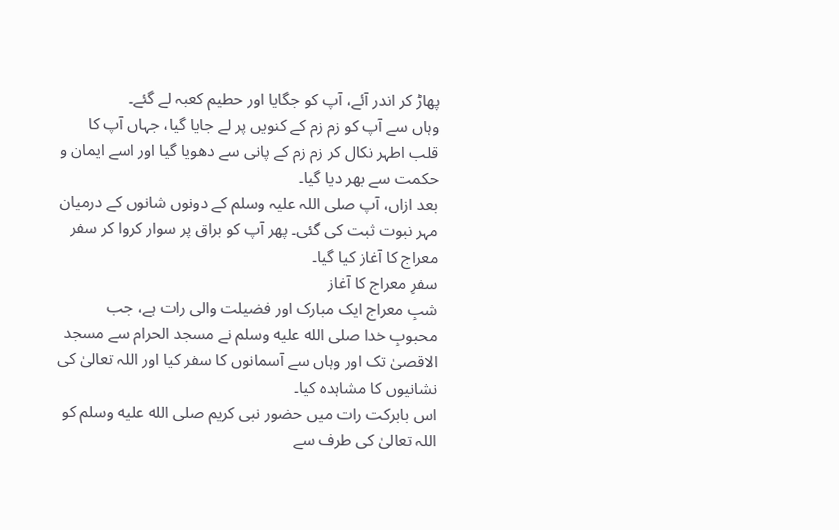پھاڑ کر اندر آئے، آپ کو جگایا اور حطیم کعبہ لے گئے۔
وہاں سے آپ کو زم زم کے کنویں پر لے جایا گیا، جہاں آپ کا قلب اطہر نکال کر زم زم کے پانی سے دھویا گیا اور اسے ایمان و حکمت سے بھر دیا گیا۔
بعد ازاں، آپ صلی اللہ علیہ وسلم کے دونوں شانوں کے درمیان مہر نبوت ثبت کی گئی۔ پھر آپ کو براق پر سوار کروا کر سفر معراج کا آغاز کیا گیا۔
سفرِ معراج کا آغاز
شبِ معراج ایک مبارک اور فضیلت والی رات ہے، جب محبوبِ خدا صلى الله عليه وسلم نے مسجد الحرام سے مسجد الاقصیٰ تک اور وہاں سے آسمانوں کا سفر کیا اور اللہ تعالیٰ کی نشانیوں کا مشاہدہ کیا۔
اس بابرکت رات میں حضور نبی کریم صلى الله عليه وسلم کو اللہ تعالیٰ کی طرف سے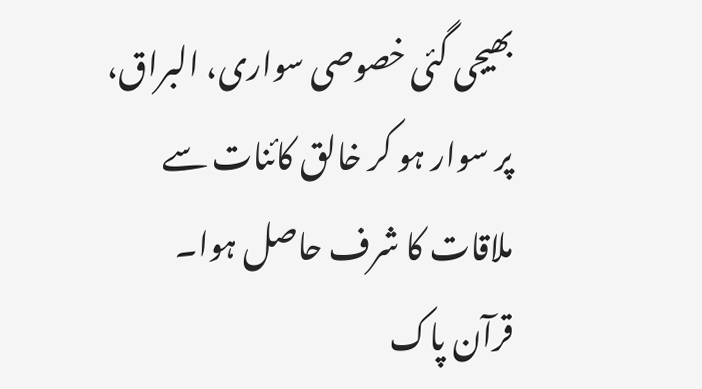بھیجی گئی خصوصی سواری، البراق، پر سوار ہو کر خالق کائنات سے ملاقات کا شرف حاصل ہوا۔
قرآن پاک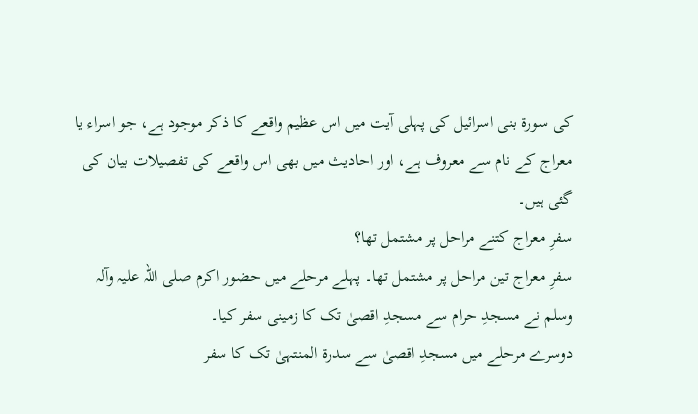کی سورۃ بنی اسرائیل کی پہلی آیت میں اس عظیم واقعے کا ذکر موجود ہے، جو اسراء یا معراج کے نام سے معروف ہے، اور احادیث میں بھی اس واقعے کی تفصیلات بیان کی گئی ہیں۔
سفرِ معراج کتنے مراحل پر مشتمل تھا؟
سفرِ معراج تین مراحل پر مشتمل تھا۔ پہلے مرحلے میں حضور اکرم صلی اللہ علیہ وآلہ وسلم نے مسجدِ حرام سے مسجدِ اقصیٰ تک کا زمینی سفر کیا۔
دوسرے مرحلے میں مسجدِ اقصیٰ سے سدرۃ المنتہیٰ تک کا سفر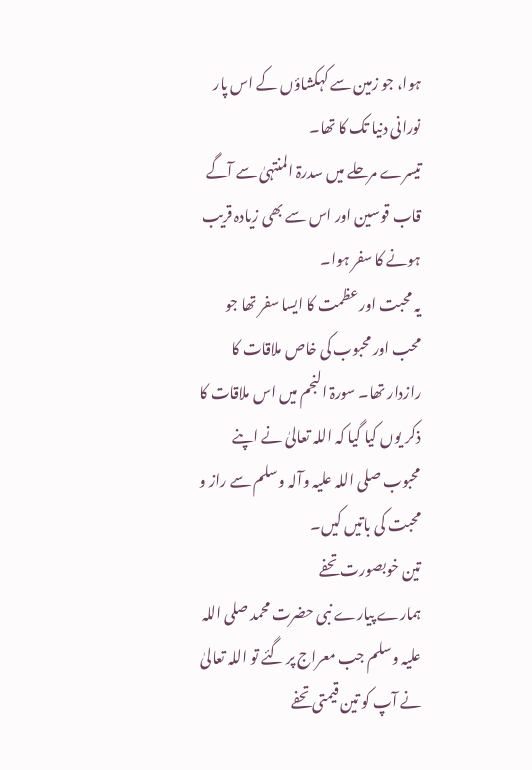ہوا، جو زمین سے کہکشاؤں کے اس پار نورانی دنیا تک کا تھا۔
تیسرے مرحلے میں سدرۃ المنتہیٰ سے آگے قاب قوسین اور اس سے بھی زیادہ قریب ہونے کا سفر ہوا۔
یہ محبت اور عظمت کا ایسا سفر تھا جو محب اور محبوب کی خاص ملاقات کا رازدار تھا۔ سورۃ النجم میں اس ملاقات کا ذکر یوں کیا گیا کہ اللہ تعالیٰ نے اپنے محبوب صلی اللہ علیہ وآلہ وسلم سے راز و محبت کی باتیں کیں۔
تین خوبصورت تحفے
ہمارے پیارے نبی حضرت محمد صلی اللہ علیہ وسلم جب معراج پر گئے تو اللہ تعالیٰ نے آپ کو تین قیمتی تحفے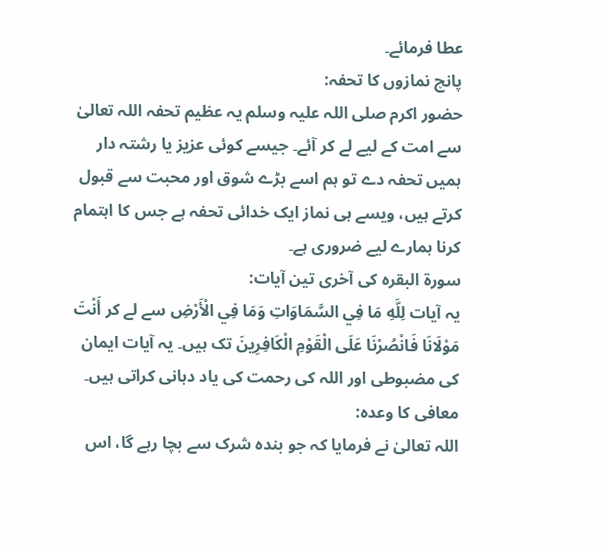عطا فرمائے۔
پانچ نمازوں کا تحفہ:
حضور اکرم صلی اللہ علیہ وسلم یہ عظیم تحفہ اللہ تعالیٰ سے امت کے لیے لے کر آئے۔ جیسے کوئی عزیز یا رشتہ دار ہمیں تحفہ دے تو ہم اسے بڑے شوق اور محبت سے قبول کرتے ہیں، ویسے ہی نماز ایک خدائی تحفہ ہے جس کا اہتمام کرنا ہمارے لیے ضروری ہے۔
سورۃ البقرہ کی آخری تین آیات:
یہ آیات لِلَّهِ مَا فِي السَّمَاوَاتِ وَمَا فِي الْأَرْضِ سے لے کر أَنْتَ مَوْلَانَا فَانْصُرْنَا عَلَى الْقَوْمِ الْكَافِرِينَ تک ہیں۔ یہ آیات ایمان کی مضبوطی اور اللہ کی رحمت کی یاد دہانی کراتی ہیں۔
معافی کا وعدہ:
اللہ تعالیٰ نے فرمایا کہ جو بندہ شرک سے بچا رہے گا، اس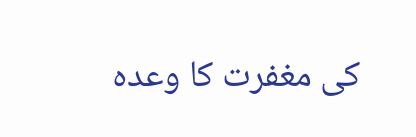کی مغفرت کا وعدہ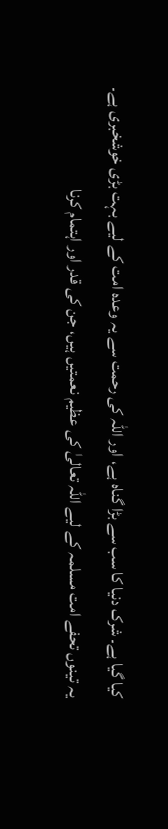کیا گیا ہے۔ شرک دنیا کا سب سے بڑا گناہ ہے، اور اللہ کی رحمت سے یہ وعدہ امت کے لیے بہت بڑی خوشخبری ہے۔
یہ تینوں تحفے امت مسلمہ کے لیے اللہ تعالیٰ کی عظیم نعمتیں ہیں، جن کی قدر اور اہتمام کرنا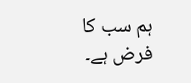ہم سب کا فرض ہے۔